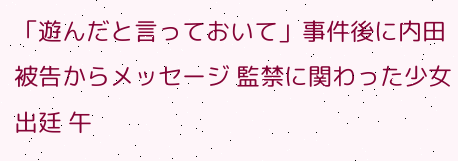「遊んだと言っておいて」事件後に内田被告からメッセージ 監禁に関わった少女出廷 午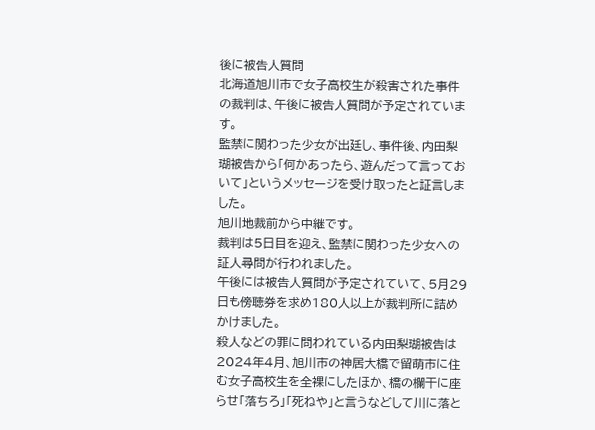後に被告人質問
北海道旭川市で女子高校生が殺害された事件の裁判は、午後に被告人質問が予定されています。
監禁に関わった少女が出廷し、事件後、内田梨瑚被告から「何かあったら、遊んだって言っておいて」というメッセージを受け取ったと証言しました。
旭川地裁前から中継です。
裁判は5日目を迎え、監禁に関わった少女への証人尋問が行われました。
午後には被告人質問が予定されていて、5月29日も傍聴券を求め180人以上が裁判所に詰めかけました。
殺人などの罪に問われている内田梨瑚被告は2024年4月、旭川市の神居大橋で留萌市に住む女子高校生を全裸にしたほか、橋の欄干に座らせ「落ちろ」「死ねや」と言うなどして川に落と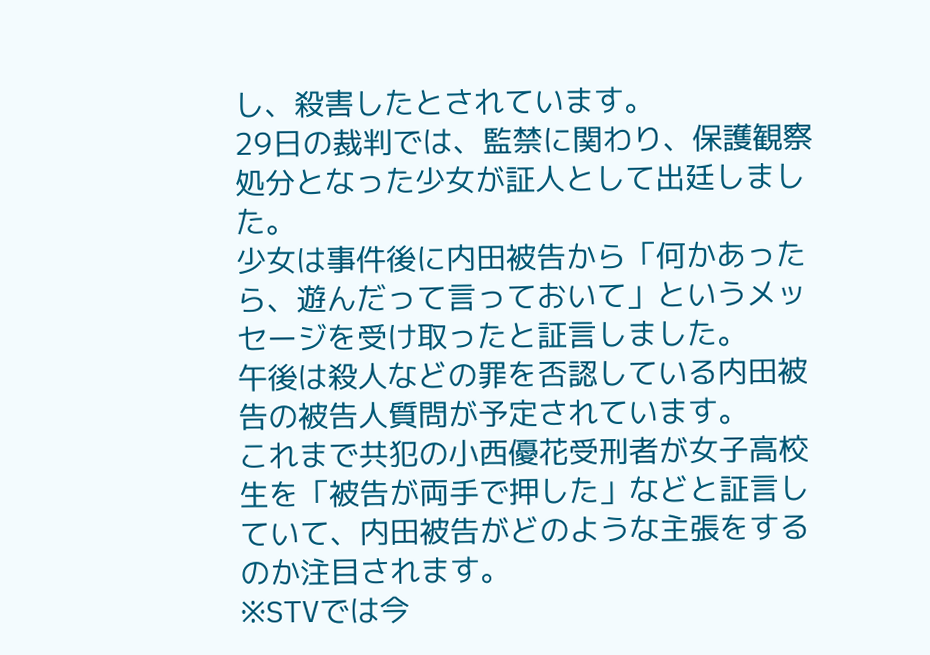し、殺害したとされています。
29日の裁判では、監禁に関わり、保護観察処分となった少女が証人として出廷しました。
少女は事件後に内田被告から「何かあったら、遊んだって言っておいて」というメッセージを受け取ったと証言しました。
午後は殺人などの罪を否認している内田被告の被告人質問が予定されています。
これまで共犯の小西優花受刑者が女子高校生を「被告が両手で押した」などと証言していて、内田被告がどのような主張をするのか注目されます。
※STVでは今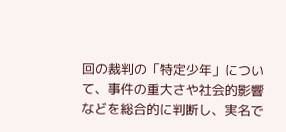回の裁判の「特定少年」について、事件の重大さや社会的影響などを総合的に判断し、実名で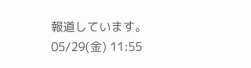報道しています。
05/29(金) 11:55